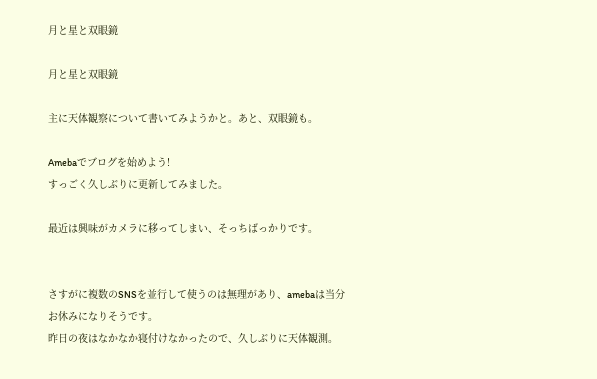月と星と双眼鏡

月と星と双眼鏡

主に天体観察について書いてみようかと。あと、双眼鏡も。

Amebaでブログを始めよう!
すっごく久しぶりに更新してみました。

最近は興味がカメラに移ってしまい、そっちばっかりです。


さすがに複数のSNSを並行して使うのは無理があり、amebaは当分お休みになりそうです。
昨日の夜はなかなか寝付けなかったので、久しぶりに天体観測。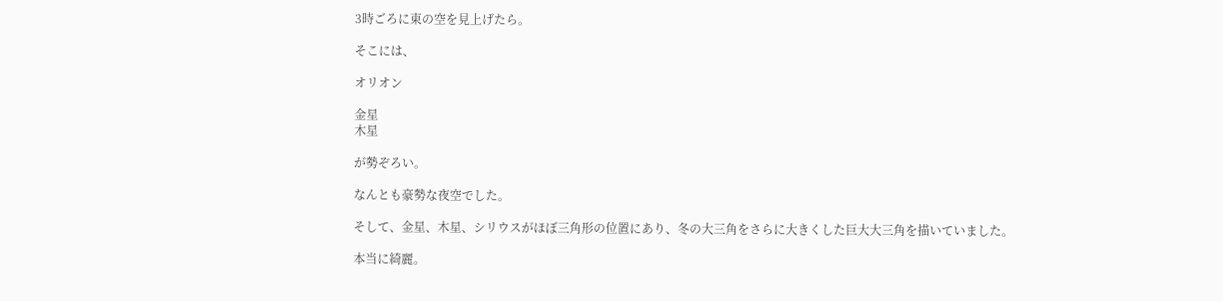3時ごろに東の空を見上げたら。

そこには、

オリオン

金星
木星

が勢ぞろい。

なんとも豪勢な夜空でした。

そして、金星、木星、シリウスがほぼ三角形の位置にあり、冬の大三角をさらに大きくした巨大大三角を描いていました。

本当に綺麗。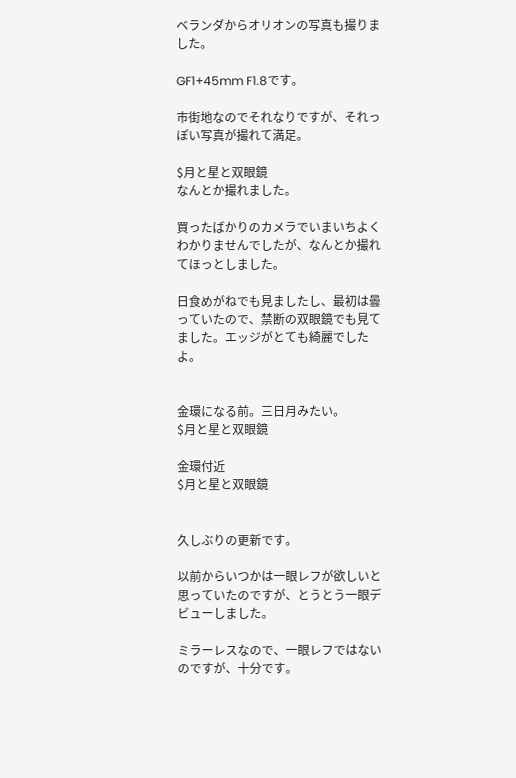ベランダからオリオンの写真も撮りました。

GF1+45mm F1.8です。

市街地なのでそれなりですが、それっぽい写真が撮れて満足。

$月と星と双眼鏡
なんとか撮れました。

買ったばかりのカメラでいまいちよくわかりませんでしたが、なんとか撮れてほっとしました。

日食めがねでも見ましたし、最初は曇っていたので、禁断の双眼鏡でも見てました。エッジがとても綺麗でしたよ。


金環になる前。三日月みたい。
$月と星と双眼鏡

金環付近
$月と星と双眼鏡


久しぶりの更新です。

以前からいつかは一眼レフが欲しいと思っていたのですが、とうとう一眼デビューしました。

ミラーレスなので、一眼レフではないのですが、十分です。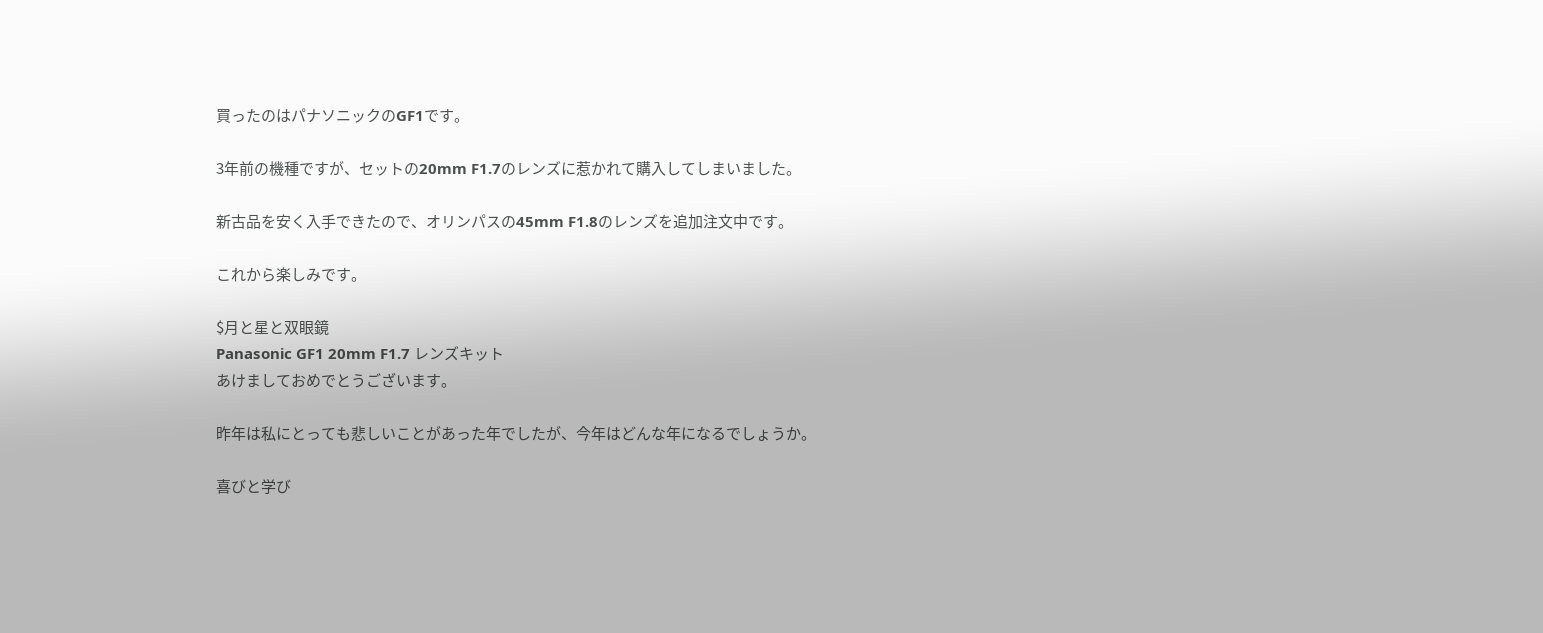買ったのはパナソニックのGF1です。

3年前の機種ですが、セットの20mm F1.7のレンズに惹かれて購入してしまいました。

新古品を安く入手できたので、オリンパスの45mm F1.8のレンズを追加注文中です。

これから楽しみです。

$月と星と双眼鏡
Panasonic GF1 20mm F1.7 レンズキット
あけましておめでとうございます。

昨年は私にとっても悲しいことがあった年でしたが、今年はどんな年になるでしょうか。

喜びと学び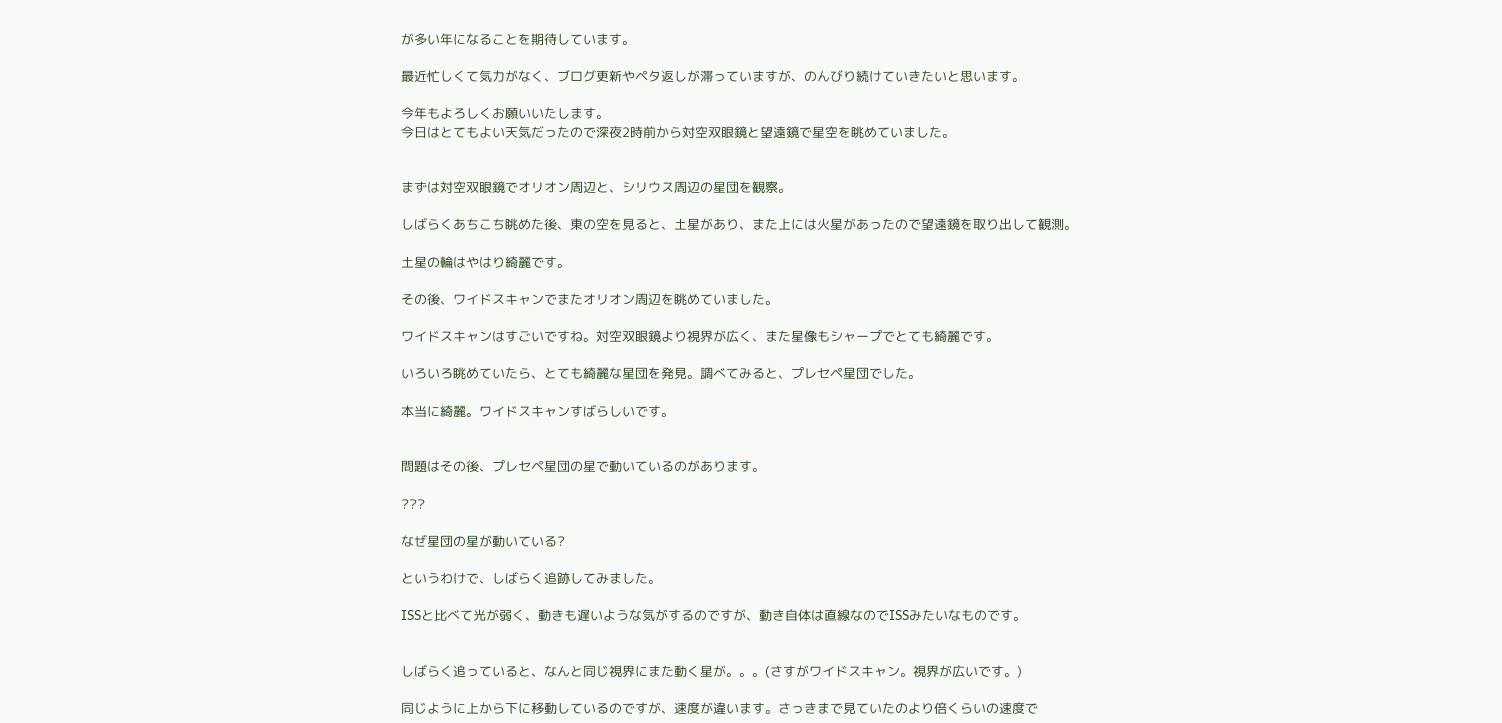が多い年になることを期待しています。

最近忙しくて気力がなく、ブログ更新やペタ返しが滞っていますが、のんびり続けていきたいと思います。

今年もよろしくお願いいたします。
今日はとてもよい天気だったので深夜2時前から対空双眼鏡と望遠鏡で星空を眺めていました。


まずは対空双眼鏡でオリオン周辺と、シリウス周辺の星団を観察。

しばらくあちこち眺めた後、東の空を見ると、土星があり、また上には火星があったので望遠鏡を取り出して観測。

土星の輪はやはり綺麗です。

その後、ワイドスキャンでまたオリオン周辺を眺めていました。

ワイドスキャンはすごいですね。対空双眼鏡より視界が広く、また星像もシャープでとても綺麗です。

いろいろ眺めていたら、とても綺麗な星団を発見。調べてみると、プレセペ星団でした。

本当に綺麗。ワイドスキャンすばらしいです。


問題はその後、プレセペ星団の星で動いているのがあります。

???

なぜ星団の星が動いている?

というわけで、しばらく追跡してみました。

ISSと比べて光が弱く、動きも遅いような気がするのですが、動き自体は直線なのでISSみたいなものです。


しばらく追っていると、なんと同じ視界にまた動く星が。。。(さすがワイドスキャン。視界が広いです。)

同じように上から下に移動しているのですが、速度が違います。さっきまで見ていたのより倍くらいの速度で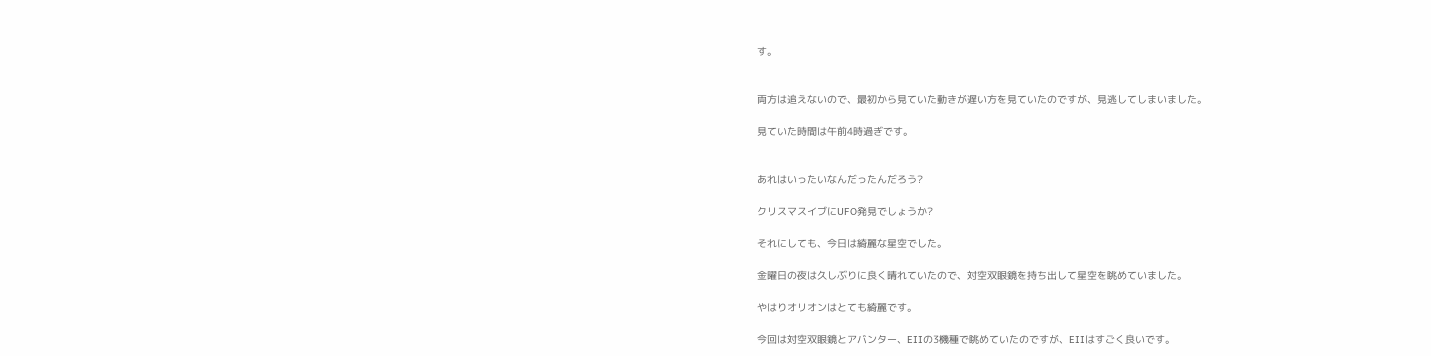す。


両方は追えないので、最初から見ていた動きが遅い方を見ていたのですが、見逃してしまいました。

見ていた時間は午前4時過ぎです。


あれはいったいなんだったんだろう?

クリスマスイブにUFO発見でしょうか?

それにしても、今日は綺麗な星空でした。

金曜日の夜は久しぶりに良く晴れていたので、対空双眼鏡を持ち出して星空を眺めていました。

やはりオリオンはとても綺麗です。

今回は対空双眼鏡とアバンター、EIIの3機種で眺めていたのですが、EIIはすごく良いです。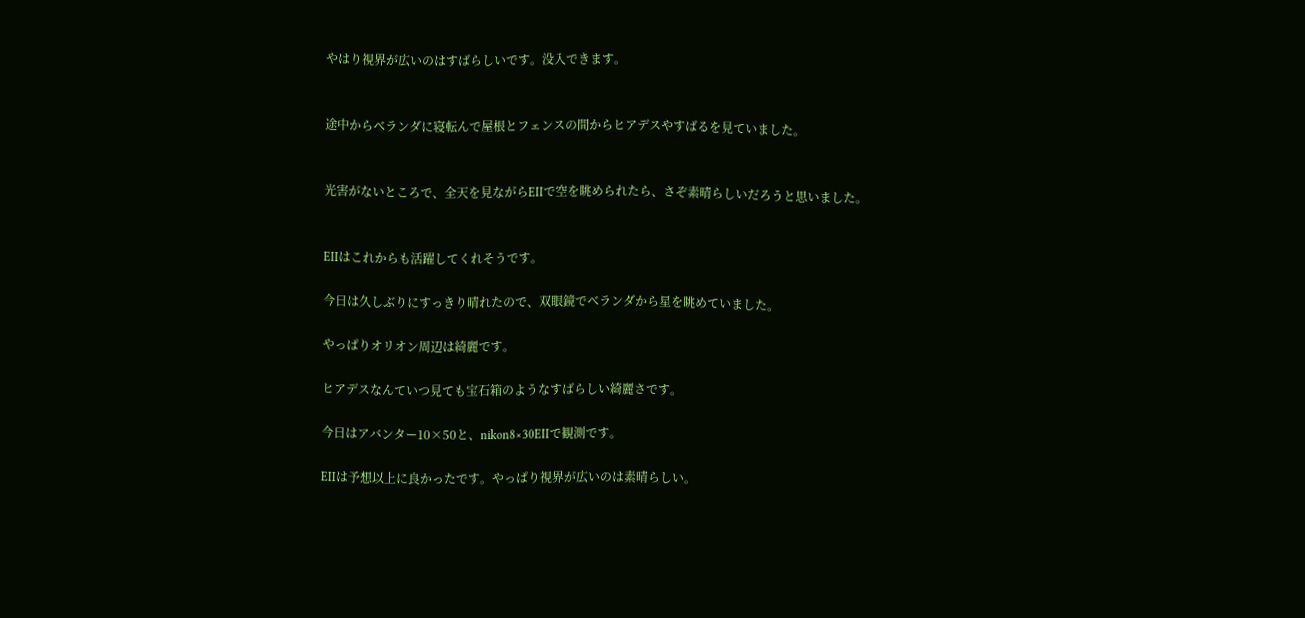やはり視界が広いのはすばらしいです。没入できます。


途中からベランダに寝転んで屋根とフェンスの間からヒアデスやすばるを見ていました。


光害がないところで、全天を見ながらEIIで空を眺められたら、さぞ素晴らしいだろうと思いました。


EIIはこれからも活躍してくれそうです。

今日は久しぶりにすっきり晴れたので、双眼鏡でベランダから星を眺めていました。

やっぱりオリオン周辺は綺麗です。

ヒアデスなんていつ見ても宝石箱のようなすばらしい綺麗さです。

今日はアバンター10×50と、nikon8×30EIIで観測です。

EIIは予想以上に良かったです。やっぱり視界が広いのは素晴らしい。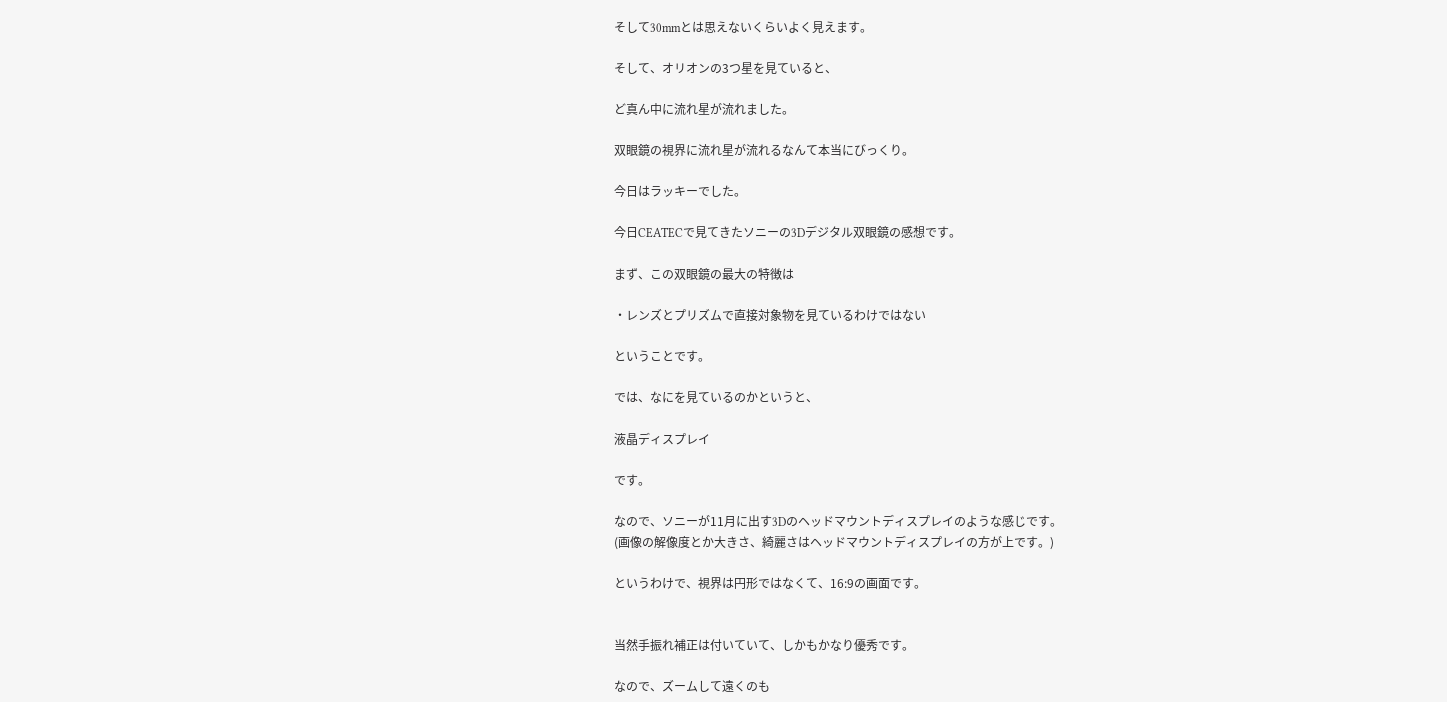そして30mmとは思えないくらいよく見えます。

そして、オリオンの3つ星を見ていると、

ど真ん中に流れ星が流れました。

双眼鏡の視界に流れ星が流れるなんて本当にびっくり。

今日はラッキーでした。

今日CEATECで見てきたソニーの3Dデジタル双眼鏡の感想です。

まず、この双眼鏡の最大の特徴は

・レンズとプリズムで直接対象物を見ているわけではない

ということです。

では、なにを見ているのかというと、

液晶ディスプレイ

です。

なので、ソニーが11月に出す3Dのヘッドマウントディスプレイのような感じです。
(画像の解像度とか大きさ、綺麗さはヘッドマウントディスプレイの方が上です。)

というわけで、視界は円形ではなくて、16:9の画面です。


当然手振れ補正は付いていて、しかもかなり優秀です。

なので、ズームして遠くのも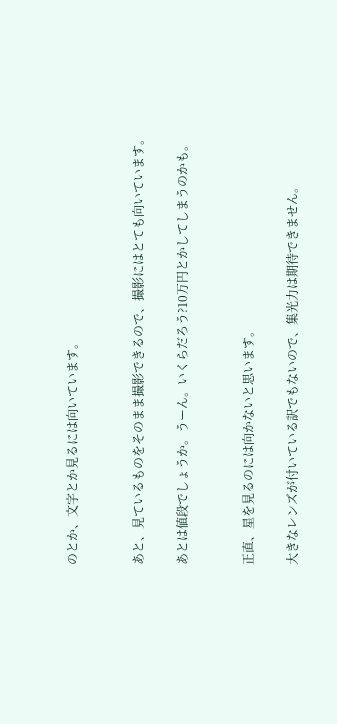のとか、文字とか見るには向いています。


あと、見ているものをそのまま撮影できるので、撮影にはとても向いています。

あとは値段でしょうか。うーん。いくらだろう?10万円とかしてしまうのかも。


正直、星を見るのには向かないと思います。

大きなレンズが付いている訳でもないので、集光力は期待できません。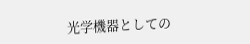光学機器としての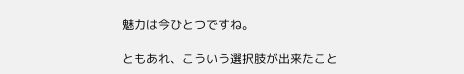魅力は今ひとつですね。

ともあれ、こういう選択肢が出来たこと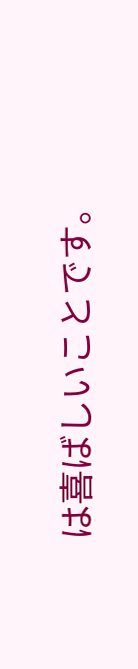は喜ばしいことです。